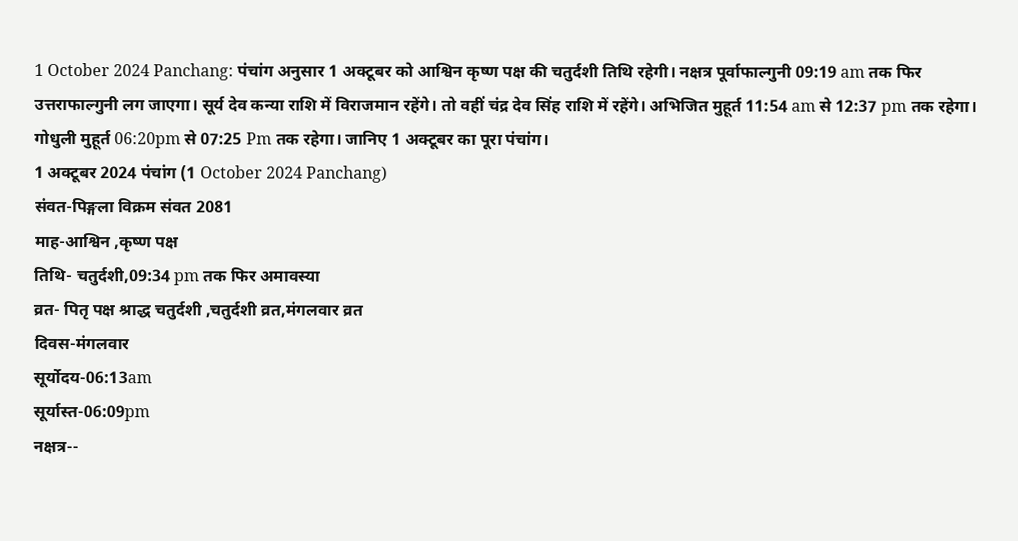1 October 2024 Panchang: पंचांग अनुसार 1 अक्टूबर को आश्विन कृष्ण पक्ष की चतुर्दशी तिथि रहेगी। नक्षत्र पूर्वाफाल्गुनी 09:19 am तक फिर उत्तराफाल्गुनी लग जाएगा। सूर्य देव कन्या राशि में विराजमान रहेंगे। तो वहीं चंद्र देव सिंह राशि में रहेंगे। अभिजित मुहूर्त 11:54 am से 12:37 pm तक रहेगा। गोधुली मुहूर्त 06:20pm से 07:25 Pm तक रहेगा। जानिए 1 अक्टूबर का पूरा पंचांग।
1 अक्टूबर 2024 पंचांग (1 October 2024 Panchang)
संवत-पिङ्गला विक्रम संवत 2081
माह-आश्विन ,कृष्ण पक्ष
तिथि- चतुर्दशी,09:34 pm तक फिर अमावस्या
व्रत- पितृ पक्ष श्राद्ध चतुर्दशी ,चतुर्दशी व्रत,मंगलवार व्रत
दिवस-मंगलवार
सूर्योदय-06:13am
सूर्यास्त-06:09pm
नक्षत्र--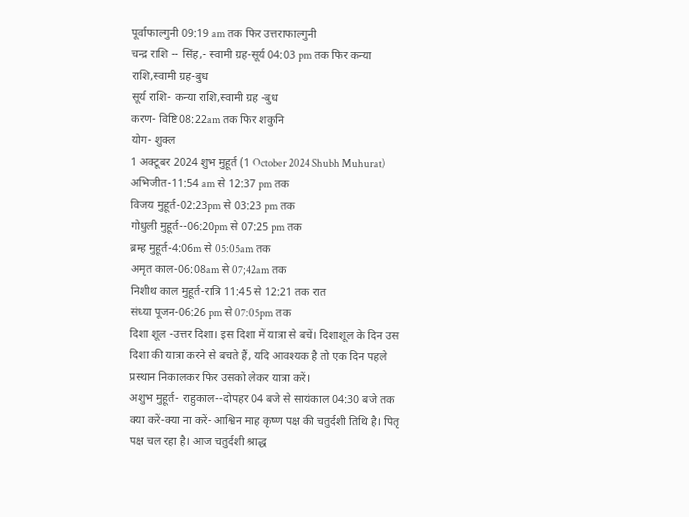पूर्वाफाल्गुनी 09:19 am तक फिर उत्तराफाल्गुनी
चन्द्र राशि -- सिंह,- स्वामी ग्रह-सूर्य 04:03 pm तक फिर कन्या राशि,स्वामी ग्रह-बुध
सूर्य राशि- कन्या राशि,स्वामी ग्रह -बुध
करण- विष्टि08:22am तक फिर शकुनि
योग- शुक्ल
1 अक्टूबर 2024 शुभ मुहूर्त (1 October 2024 Shubh Muhurat)
अभिजीत-11:54 am से 12:37 pm तक
विजय मुहूर्त-02:23pm से 03:23 pm तक
गोधुली मुहूर्त--06:20pm से 07:25 pm तक
ब्रम्ह मुहूर्त-4:06m से 05:05am तक
अमृत काल-06:08am से 07;42am तक
निशीथ काल मुहूर्त-रात्रि 11:45 से 12:21 तक रात
संध्या पूजन-06:26 pm से 07:05pm तक
दिशा शूल -उत्तर दिशा। इस दिशा में यात्रा से बचें। दिशाशूल के दिन उस दिशा की यात्रा करने से बचते हैं, यदि आवश्यक है तो एक दिन पहले प्रस्थान निकालकर फिर उसको लेकर यात्रा करें।
अशुभ मुहूर्त- राहुकाल--दोपहर 04 बजे से सायंकाल 04:30 बजे तक
क्या करें-क्या ना करें- आश्विन माह कृष्ण पक्ष की चतुर्दशी तिथि है। पितृ पक्ष चल रहा है। आज चतुर्दशी श्राद्ध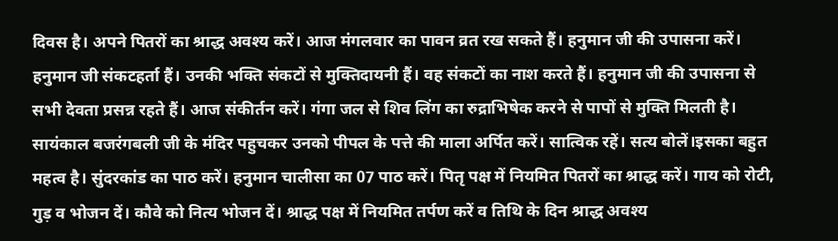दिवस है। अपने पितरों का श्राद्ध अवश्य करें। आज मंगलवार का पावन व्रत रख सकते हैं। हनुमान जी की उपासना करें। हनुमान जी संकटहर्ता हैं। उनकी भक्ति संकटों से मुक्तिदायनी हैं। वह संकटों का नाश करते हैं। हनुमान जी की उपासना से सभी देवता प्रसन्न रहते हैं। आज संकीर्तन करें। गंगा जल से शिव लिंग का रुद्राभिषेक करने से पापों से मुक्ति मिलती है। सायंकाल बजरंगबली जी के मंदिर पहुचकर उनको पीपल के पत्ते की माला अर्पित करें। सात्विक रहें। सत्य बोलें।इसका बहुत महत्व है। सुंदरकांड का पाठ करें। हनुमान चालीसा का 07 पाठ करें। पितृ पक्ष में नियमित पितरों का श्राद्ध करें। गाय को रोटी, गुड़ व भोजन दें। कौवे को नित्य भोजन दें। श्राद्ध पक्ष में नियमित तर्पण करें व तिथि के दिन श्राद्ध अवश्य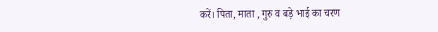करें। पिता, माता , गुरु व बड़े भाई का चरण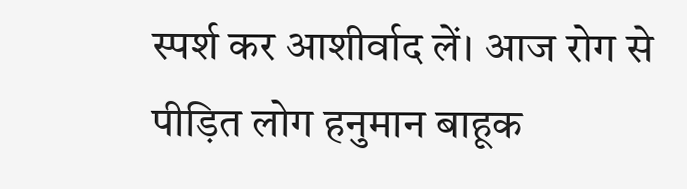स्पर्श कर आशीर्वाद लें। आज रोग से पीड़ित लोग हनुमान बाहूक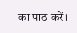का पाठ करें।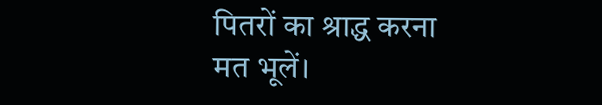पितरों का श्राद्ध करना मत भूलें।